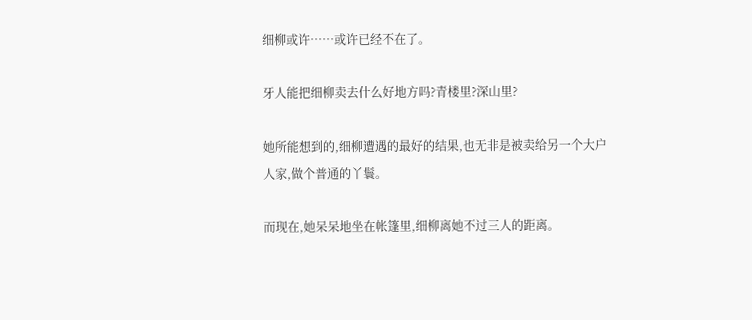细柳或许……或许已经不在了。

牙人能把细柳卖去什么好地方吗?青楼里?深山里?

她所能想到的,细柳遭遇的最好的结果,也无非是被卖给另一个大户人家,做个普通的丫鬟。

而现在,她呆呆地坐在帐篷里,细柳离她不过三人的距离。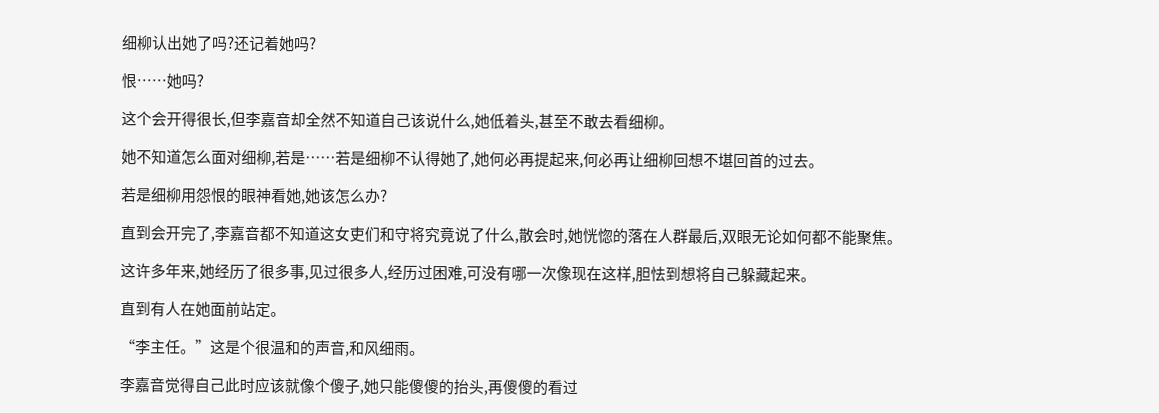细柳认出她了吗?还记着她吗?

恨……她吗?

这个会开得很长,但李嘉音却全然不知道自己该说什么,她低着头,甚至不敢去看细柳。

她不知道怎么面对细柳,若是……若是细柳不认得她了,她何必再提起来,何必再让细柳回想不堪回首的过去。

若是细柳用怨恨的眼神看她,她该怎么办?

直到会开完了,李嘉音都不知道这女吏们和守将究竟说了什么,散会时,她恍惚的落在人群最后,双眼无论如何都不能聚焦。

这许多年来,她经历了很多事,见过很多人,经历过困难,可没有哪一次像现在这样,胆怯到想将自己躲藏起来。

直到有人在她面前站定。

“李主任。”这是个很温和的声音,和风细雨。

李嘉音觉得自己此时应该就像个傻子,她只能傻傻的抬头,再傻傻的看过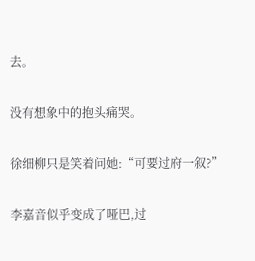去。

没有想象中的抱头痛哭。

徐细柳只是笑着问她:“可要过府一叙?”

李嘉音似乎变成了哑巴,过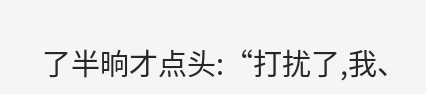了半晌才点头:“打扰了,我、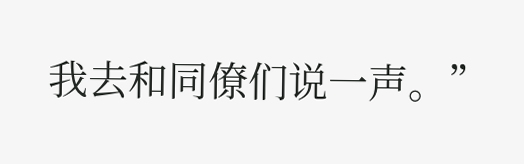我去和同僚们说一声。”